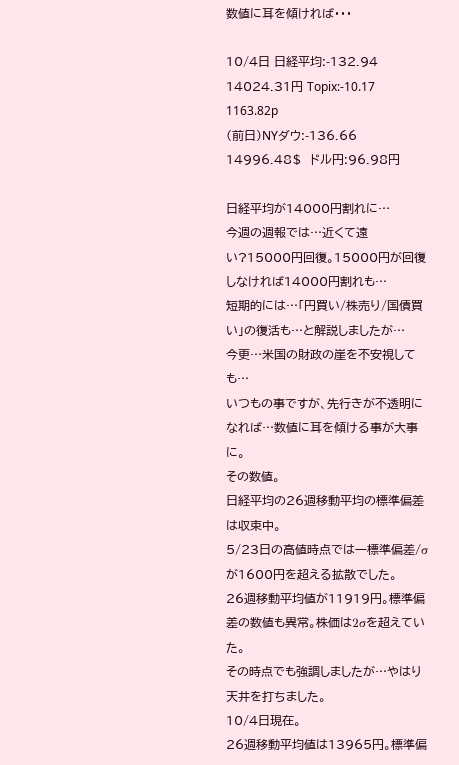数値に耳を傾ければ・・・

10/4日 日経平均:-132.94 14024.31円 Topix:-10.17 1163.82p
(前日)NYダウ:-136.66 14996.48$  ドル円:96.98円

日経平均が14000円割れに…
今週の週報では…近くて遠い?15000円回復。15000円が回復しなければ14000円割れも…
短期的には…「円買い/株売り/国債買い」の復活も…と解説しましたが…
今更…米国の財政の崖を不安視しても…
いつもの事ですが、先行きが不透明になれば…数値に耳を傾ける事が大事に。
その数値。
日経平均の26週移動平均の標準偏差は収束中。
5/23日の高値時点では一標準偏差/σが1600円を超える拡散でした。
26週移動平均値が11919円。標準偏差の数値も異常。株価は2σを超えていた。
その時点でも強調しましたが…やはり天井を打ちました。
10/4日現在。
26週移動平均値は13965円。標準偏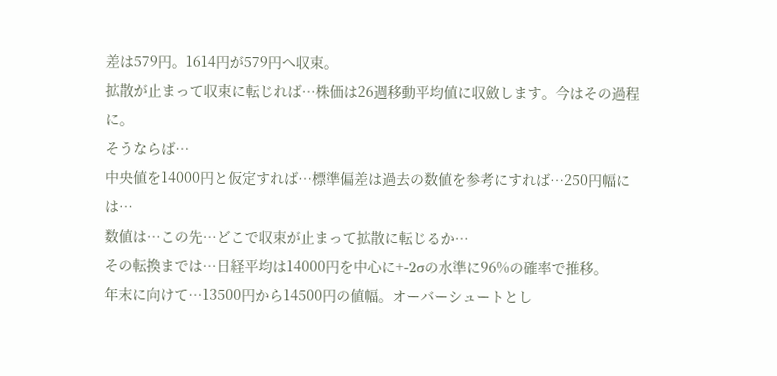差は579円。1614円が579円へ収束。
拡散が止まって収束に転じれば…株価は26週移動平均値に収斂します。今はその過程に。
そうならば…
中央値を14000円と仮定すれば…標準偏差は過去の数値を参考にすれば…250円幅には…
数値は…この先…どこで収束が止まって拡散に転じるか…
その転換までは…日経平均は14000円を中心に+-2σの水準に96%の確率で推移。
年末に向けて…13500円から14500円の値幅。オーバーシュートとし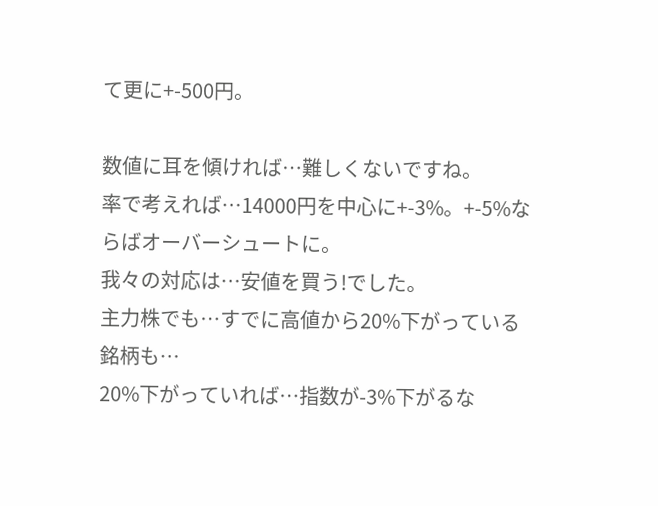て更に+-500円。

数値に耳を傾ければ…難しくないですね。
率で考えれば…14000円を中心に+-3%。+-5%ならばオーバーシュートに。
我々の対応は…安値を買う!でした。
主力株でも…すでに高値から20%下がっている銘柄も…
20%下がっていれば…指数が-3%下がるな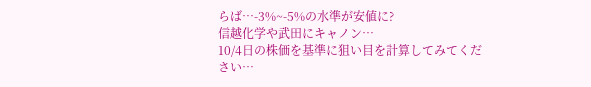らば…-3%~-5%の水準が安値に?
信越化学や武田にキャノン…
10/4日の株価を基準に狙い目を計算してみてください…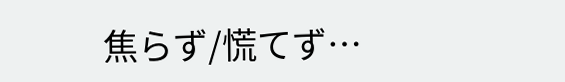焦らず/慌てず…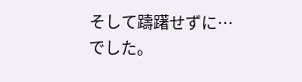そして躊躇せずに…でした。